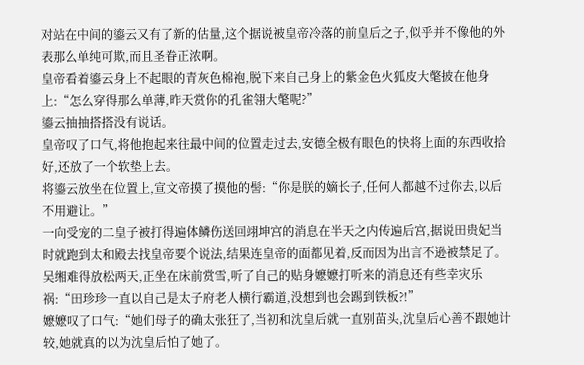对站在中间的鎏云又有了新的估量,这个据说被皇帝冷落的前皇后之子,似乎并不像他的外表那么单纯可欺,而且圣眷正浓啊。
皇帝看着鎏云身上不起眼的青灰色棉袍,脱下来自己身上的紫金色火狐皮大氅披在他身上:“怎么穿得那么单薄,昨天赏你的孔雀翎大氅呢?”
鎏云抽抽搭搭没有说话。
皇帝叹了口气,将他抱起来往最中间的位置走过去,安德全极有眼色的快将上面的东西收拾好,还放了一个软垫上去。
将鎏云放坐在位置上,宣文帝摸了摸他的髻:“你是朕的嫡长子,任何人都越不过你去,以后不用避让。”
一向受宠的二皇子被打得遍体鳞伤送回翊坤宫的消息在半天之内传遍后宫,据说田贵妃当时就跑到太和殿去找皇帝要个说法,结果连皇帝的面都见着,反而因为出言不逊被禁足了。
吴缃难得放松两天,正坐在床前赏雪,听了自己的贴身嬷嬷打听来的消息还有些幸灾乐祸:“田珍珍一直以自己是太子府老人横行霸道,没想到也会踢到铁板?!”
嬷嬷叹了口气:“她们母子的确太张狂了,当初和沈皇后就一直别苗头,沈皇后心善不跟她计较,她就真的以为沈皇后怕了她了。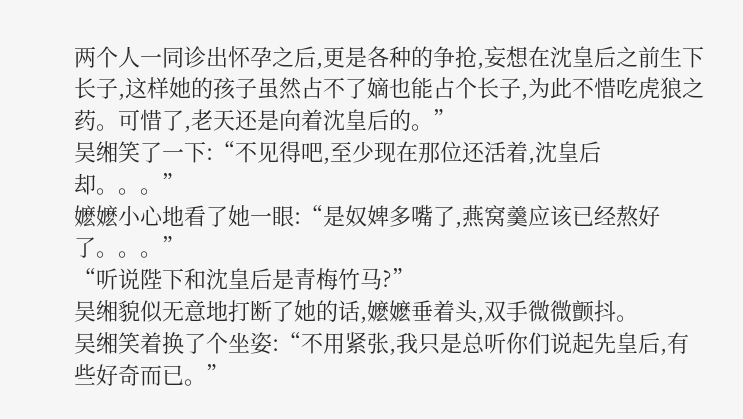两个人一同诊出怀孕之后,更是各种的争抢,妄想在沈皇后之前生下长子,这样她的孩子虽然占不了嫡也能占个长子,为此不惜吃虎狼之药。可惜了,老天还是向着沈皇后的。”
吴缃笑了一下:“不见得吧,至少现在那位还活着,沈皇后却。。。”
嬷嬷小心地看了她一眼:“是奴婢多嘴了,燕窝羹应该已经熬好了。。。”
“听说陛下和沈皇后是青梅竹马?”
吴缃貌似无意地打断了她的话,嬷嬷垂着头,双手微微颤抖。
吴缃笑着换了个坐姿:“不用紧张,我只是总听你们说起先皇后,有些好奇而已。”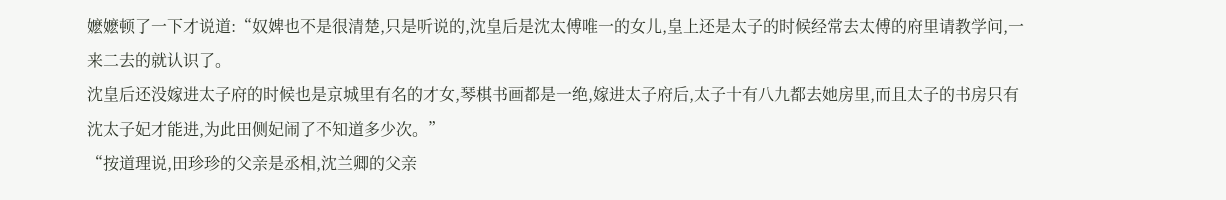嬷嬷顿了一下才说道:“奴婢也不是很清楚,只是听说的,沈皇后是沈太傅唯一的女儿,皇上还是太子的时候经常去太傅的府里请教学问,一来二去的就认识了。
沈皇后还没嫁进太子府的时候也是京城里有名的才女,琴棋书画都是一绝,嫁进太子府后,太子十有八九都去她房里,而且太子的书房只有沈太子妃才能进,为此田侧妃闹了不知道多少次。”
“按道理说,田珍珍的父亲是丞相,沈兰卿的父亲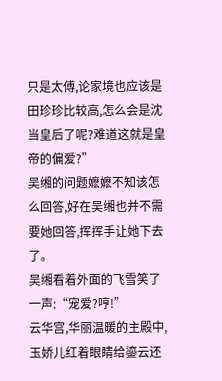只是太傅,论家境也应该是田珍珍比较高,怎么会是沈当皇后了呢?难道这就是皇帝的偏爱?”
吴缃的问题嬷嬷不知该怎么回答,好在吴缃也并不需要她回答,挥挥手让她下去了。
吴缃看着外面的飞雪笑了一声:“宠爱?哼!”
云华宫,华丽温暖的主殿中,玉娇儿红着眼睛给鎏云还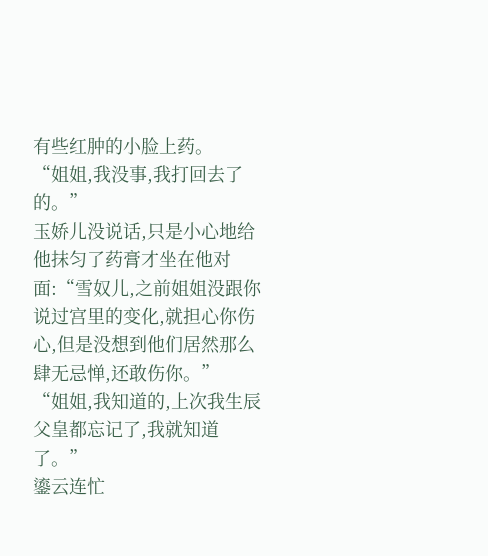有些红肿的小脸上药。
“姐姐,我没事,我打回去了的。”
玉娇儿没说话,只是小心地给他抹匀了药膏才坐在他对面:“雪奴儿,之前姐姐没跟你说过宫里的变化,就担心你伤心,但是没想到他们居然那么肆无忌惮,还敢伤你。”
“姐姐,我知道的,上次我生辰父皇都忘记了,我就知道了。”
鎏云连忙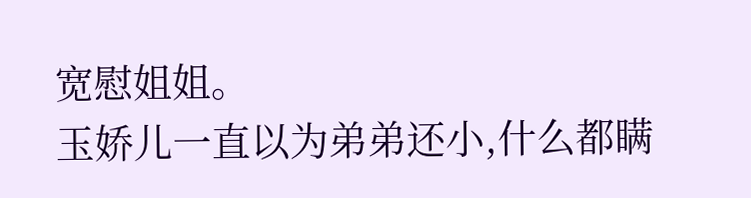宽慰姐姐。
玉娇儿一直以为弟弟还小,什么都瞒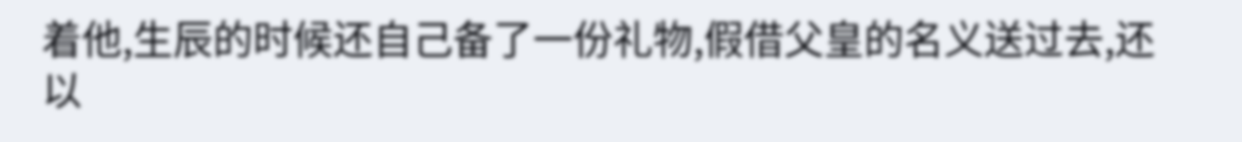着他,生辰的时候还自己备了一份礼物,假借父皇的名义送过去,还以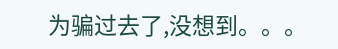为骗过去了,没想到。。。